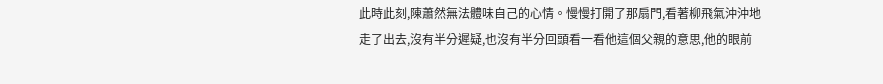此時此刻,陳蕭然無法體味自己的心情。慢慢打開了那扇門,看著柳飛氣沖沖地走了出去,沒有半分遲疑,也沒有半分回頭看一看他這個父親的意思,他的眼前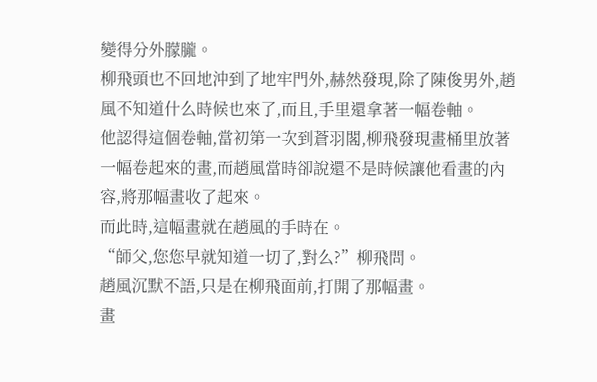變得分外朦朧。
柳飛頭也不回地沖到了地牢門外,赫然發現,除了陳俊男外,趙風不知道什么時候也來了,而且,手里還拿著一幅卷軸。
他認得這個卷軸,當初第一次到蒼羽閣,柳飛發現畫桶里放著一幅卷起來的畫,而趙風當時卻說還不是時候讓他看畫的內容,將那幅畫收了起來。
而此時,這幅畫就在趙風的手時在。
“師父,您您早就知道一切了,對么?”柳飛問。
趙風沉默不語,只是在柳飛面前,打開了那幅畫。
畫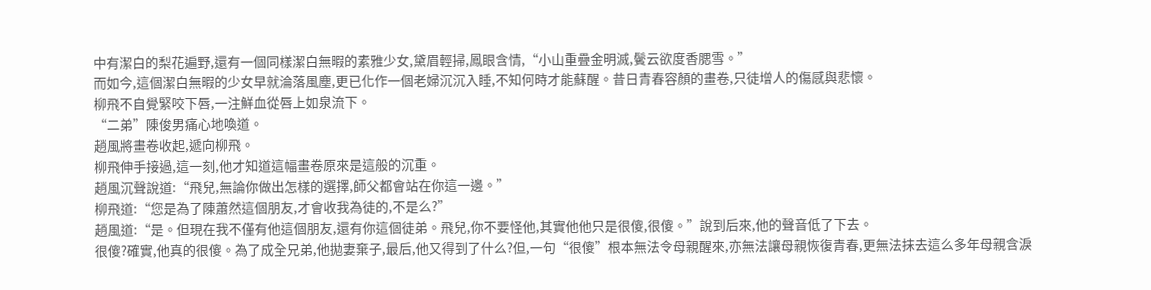中有潔白的梨花遍野,還有一個同樣潔白無暇的素雅少女,黛眉輕掃,鳳眼含情,“小山重疊金明滅,鬢云欲度香腮雪。”
而如今,這個潔白無暇的少女早就淪落風塵,更已化作一個老婦沉沉入睡,不知何時才能蘇醒。昔日青春容顏的畫卷,只徒增人的傷感與悲懷。
柳飛不自覺緊咬下唇,一注鮮血從唇上如泉流下。
“二弟”陳俊男痛心地喚道。
趙風將畫卷收起,遞向柳飛。
柳飛伸手接過,這一刻,他才知道這幅畫卷原來是這般的沉重。
趙風沉聲說道:“飛兒,無論你做出怎樣的選擇,師父都會站在你這一邊。”
柳飛道:“您是為了陳蕭然這個朋友,才會收我為徒的,不是么?”
趙風道:“是。但現在我不僅有他這個朋友,還有你這個徒弟。飛兒,你不要怪他,其實他他只是很傻,很傻。”說到后來,他的聲音低了下去。
很傻?確實,他真的很傻。為了成全兄弟,他拋妻棄子,最后,他又得到了什么?但,一句“很傻”根本無法令母親醒來,亦無法讓母親恢復青春,更無法抹去這么多年母親含淚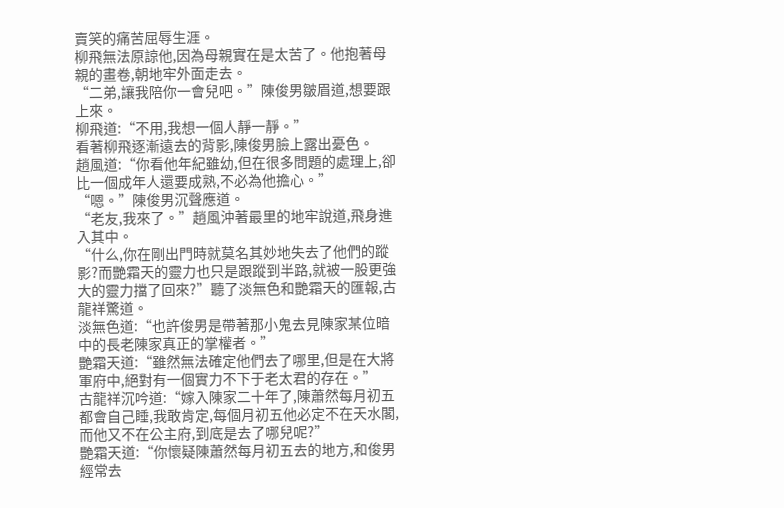賣笑的痛苦屈辱生涯。
柳飛無法原諒他,因為母親實在是太苦了。他抱著母親的畫卷,朝地牢外面走去。
“二弟,讓我陪你一會兒吧。”陳俊男皺眉道,想要跟上來。
柳飛道:“不用,我想一個人靜一靜。”
看著柳飛逐漸遠去的背影,陳俊男臉上露出憂色。
趙風道:“你看他年紀雖幼,但在很多問題的處理上,卻比一個成年人還要成熟,不必為他擔心。”
“嗯。”陳俊男沉聲應道。
“老友,我來了。”趙風沖著最里的地牢說道,飛身進入其中。
“什么,你在剛出門時就莫名其妙地失去了他們的蹤影?而艷霜天的靈力也只是跟蹤到半路,就被一股更強大的靈力擋了回來?”聽了淡無色和艷霜天的匯報,古龍祥驚道。
淡無色道:“也許俊男是帶著那小鬼去見陳家某位暗中的長老陳家真正的掌權者。”
艷霜天道:“雖然無法確定他們去了哪里,但是在大將軍府中,絕對有一個實力不下于老太君的存在。”
古龍祥沉吟道:“嫁入陳家二十年了,陳蕭然每月初五都會自己睡,我敢肯定,每個月初五他必定不在天水閣,而他又不在公主府,到底是去了哪兒呢?”
艷霜天道:“你懷疑陳蕭然每月初五去的地方,和俊男經常去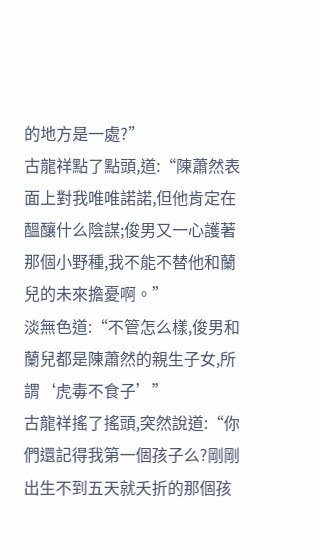的地方是一處?”
古龍祥點了點頭,道:“陳蕭然表面上對我唯唯諾諾,但他肯定在醞釀什么陰謀;俊男又一心護著那個小野種,我不能不替他和蘭兒的未來擔憂啊。”
淡無色道:“不管怎么樣,俊男和蘭兒都是陳蕭然的親生子女,所謂‘虎毒不食子’”
古龍祥搖了搖頭,突然說道:“你們還記得我第一個孩子么?剛剛出生不到五天就夭折的那個孩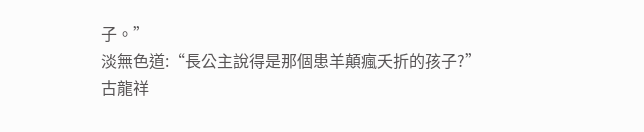子。”
淡無色道:“長公主說得是那個患羊顛瘋夭折的孩子?”
古龍祥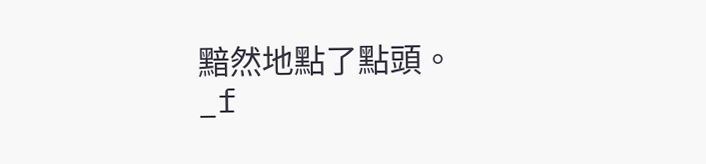黯然地點了點頭。
_f